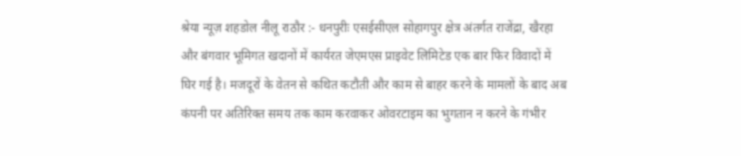श्रेया न्यूज़ शहडोल नीलू राठौर :- धनपुरीः एसईसीएल सोहागपुर क्षेत्र अंतर्गत राजेंद्रा, खैरहा और बंगवार भूमिगत खदानों में कार्यरत जेएमएस प्राइवेट लिमिटेड एक बार फिर विवादों में घिर गई है। मजदूरों के वेतन से कथित कटौती और काम से बाहर करने के मामलों के बाद अब कंपनी पर अतिरिक्त समय तक काम करवाकर ओवरटाइम का भुगतान न करने के गंभीर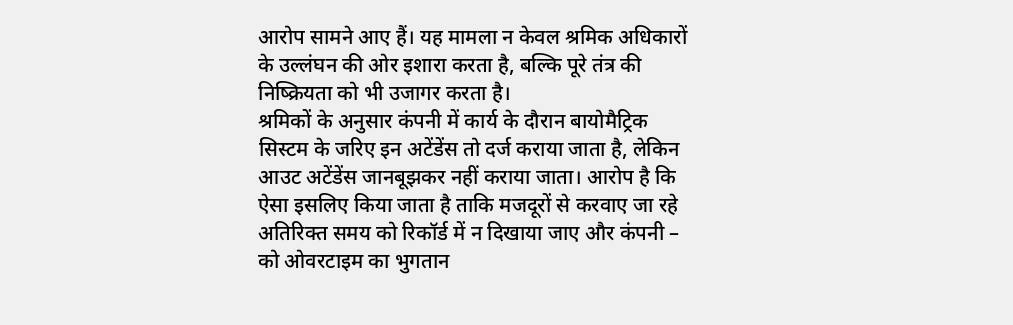आरोप सामने आए हैं। यह मामला न केवल श्रमिक अधिकारों के उल्लंघन की ओर इशारा करता है, बल्कि पूरे तंत्र की निष्क्रियता को भी उजागर करता है।
श्रमिकों के अनुसार कंपनी में कार्य के दौरान बायोमैट्रिक सिस्टम के जरिए इन अटेंडेंस तो दर्ज कराया जाता है, लेकिन आउट अटेंडेंस जानबूझकर नहीं कराया जाता। आरोप है कि ऐसा इसलिए किया जाता है ताकि मजदूरों से करवाए जा रहे अतिरिक्त समय को रिकॉर्ड में न दिखाया जाए और कंपनी – को ओवरटाइम का भुगतान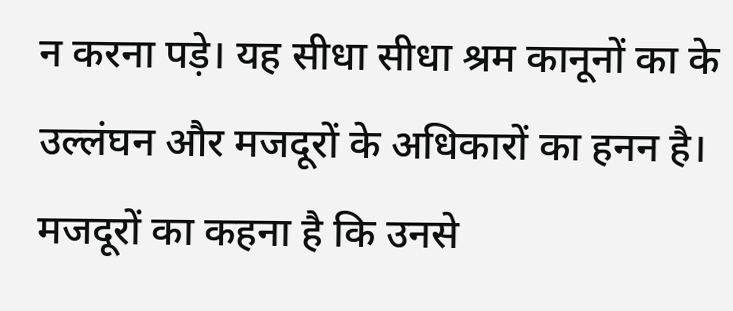न करना पड़े। यह सीधा सीधा श्रम कानूनों का के उल्लंघन और मजदूरों के अधिकारों का हनन है।
मजदूरों का कहना है कि उनसे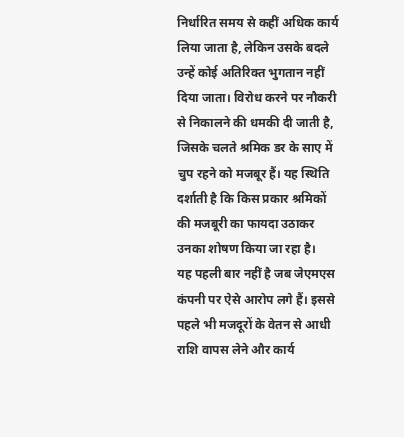निर्धारित समय से कहीं अधिक कार्य लिया जाता है, लेकिन उसके बदले उन्हें कोई अतिरिक्त भुगतान नहीं दिया जाता। विरोध करने पर नौकरी से निकालने की धमकी दी जाती है, जिसके चलते श्रमिक डर के साए में चुप रहने को मजबूर हैं। यह स्थिति दर्शाती है कि किस प्रकार श्रमिकों की मजबूरी का फायदा उठाकर उनका शोषण किया जा रहा है।
यह पहली बार नहीं है जब जेएमएस कंपनी पर ऐसे आरोप लगे हैं। इससे पहले भी मजदूरों के वेतन से आधी राशि वापस लेने और कार्य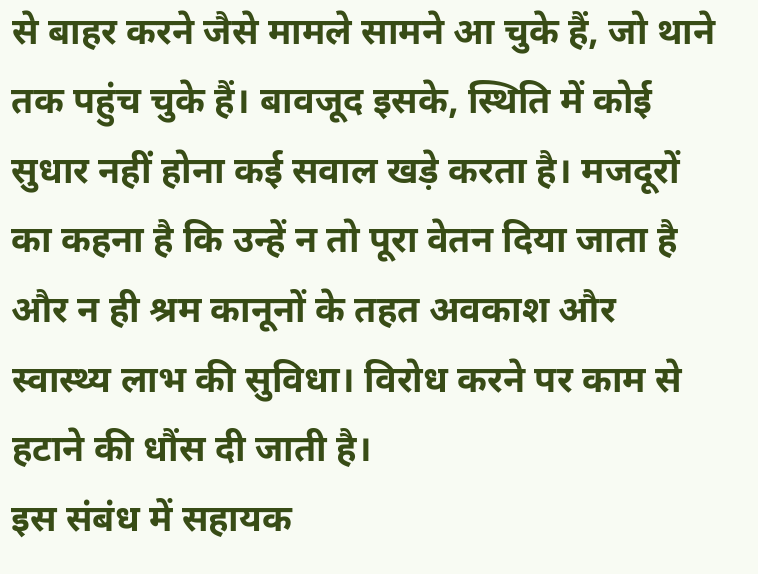से बाहर करने जैसे मामले सामने आ चुके हैं, जो थाने तक पहुंच चुके हैं। बावजूद इसके, स्थिति में कोई सुधार नहीं होना कई सवाल खड़े करता है। मजदूरों का कहना है कि उन्हें न तो पूरा वेतन दिया जाता है और न ही श्रम कानूनों के तहत अवकाश और स्वास्थ्य लाभ की सुविधा। विरोध करने पर काम से हटाने की धौंस दी जाती है।
इस संबंध में सहायक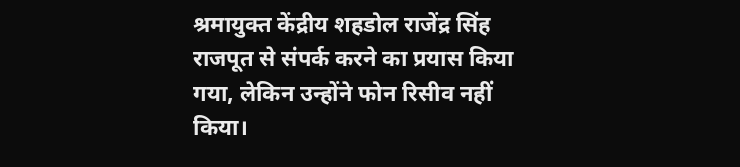श्रमायुक्त केंद्रीय शहडोल राजेंद्र सिंह राजपूत से संपर्क करने का प्रयास किया गया, लेकिन उन्होंने फोन रिसीव नहीं किया।